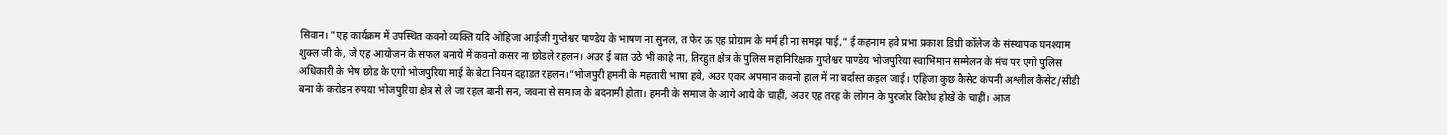सिवान। "एह कार्यक्रम में उपस्थित कवनो व्यक्ति यदि ओहिजा आईजी गुप्तेश्वर पाण्डेय के भाषण ना सुनल, त फेर ऊ एह प्रोग्राम के मर्म ही ना समझ पाई," ई कहनाम हवे प्रभा प्रकाश डिग्री कॉलेज के संस्थापक घनश्याम शुक्ल जी के, जे एह आयोजन के सफल बनाये में कवनो कसर ना छोडले रहलन। अउर ई बात उठे भी काहे ना, तिरहुत क्षेत्र के पुलिस महानिरिक्षक गुप्तेश्वर पाण्डेय भोजपुरिया स्वाभिमान सम्मेलन के मंच पर एगो पुलिस अधिकारी के भेष छोड के एगो भोजपुरिया माई के बेटा नियन दहाडत रहलन।"भोजपुरी हमनी के महतारी भाषा हवे, अउर एकर अपमान कवनो हाल में ना बर्दास्त कइल जाई। एहिजा कुछ कैसेट कंपनी अश्लील कैसेट/सीडी बना के करोडन रुपया भोजपुरिया क्षेत्र से ले जा रहल बानी सन, जवना से समाज के बदनामी होता। हमनी के समाज के आगे आये के चाहीं, अउर एह तरह के लोगन के पुरजोर विरोध होखे के चाहीं। आज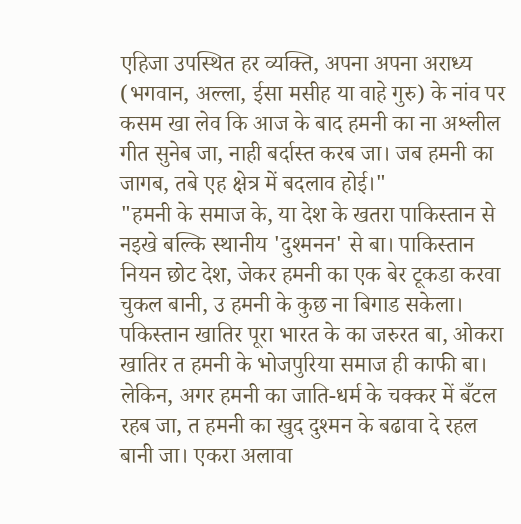एहिजा उपस्थित हर व्यक्ति, अपना अपना अराध्य (भगवान, अल्ला, ईसा मसीह या वाहे गुरु) के नांव पर कसम खा लेव कि आज के बाद हमनी का ना अश्लील गीत सुनेब जा, नाही बर्दास्त करब जा। जब हमनी का जागब, तबे एह क्षेत्र में बदलाव होई।"
"हमनी के समाज के, या देश के खतरा पाकिस्तान से नइखे बल्कि स्थानीय 'दुश्मनन' से बा। पाकिस्तान नियन छोट देश, जेकर हमनी का एक बेर टूकडा करवा चुकल बानी, उ हमनी के कुछ ना बिगाड सकेला। पकिस्तान खातिर पूरा भारत के का जरुरत बा, ओकरा खातिर त हमनी के भोजपुरिया समाज ही काफी बा। लेकिन, अगर हमनी का जाति-धर्म के चक्कर में बँटल रहब जा, त हमनी का खुद दुश्मन के बढावा दे रहल बानी जा। एकरा अलावा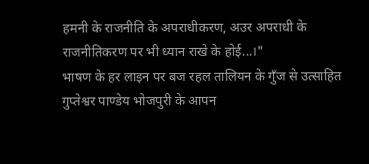हमनी के राजनीति के अपराधीकरण, अउर अपराधी के राजनीतिकरण पर भी ध्यान राखे के होई...।"
भाषण के हर लाइन पर बज रहल तालियन के गुँज से उत्साहित गुप्तेश्वर पाण्डेय भोजपुरी के आपन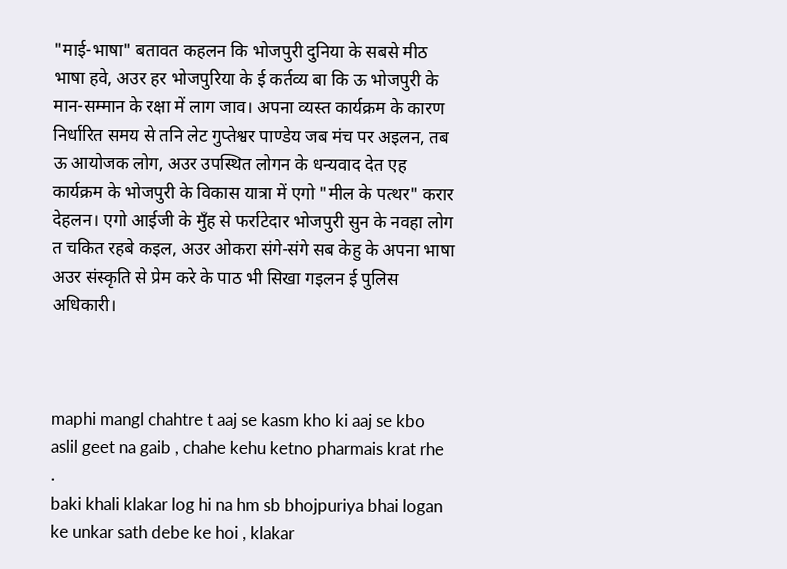"माई-भाषा" बतावत कहलन कि भोजपुरी दुनिया के सबसे मीठ भाषा हवे, अउर हर भोजपुरिया के ई कर्तव्य बा कि ऊ भोजपुरी के मान-सम्मान के रक्षा में लाग जाव। अपना व्यस्त कार्यक्रम के कारण निर्धारित समय से तनि लेट गुप्तेश्वर पाण्डेय जब मंच पर अइलन, तब ऊ आयोजक लोग, अउर उपस्थित लोगन के धन्यवाद देत एह कार्यक्रम के भोजपुरी के विकास यात्रा में एगो "मील के पत्थर" करार देहलन। एगो आईजी के मुँह से फर्राटेदार भोजपुरी सुन के नवहा लोग त चकित रहबे कइल, अउर ओकरा संगे-संगे सब केहु के अपना भाषा अउर संस्कृति से प्रेम करे के पाठ भी सिखा गइलन ई पुलिस अधिकारी।



maphi mangl chahtre t aaj se kasm kho ki aaj se kbo aslil geet na gaib , chahe kehu ketno pharmais krat rhe .
baki khali klakar log hi na hm sb bhojpuriya bhai logan ke unkar sath debe ke hoi , klakar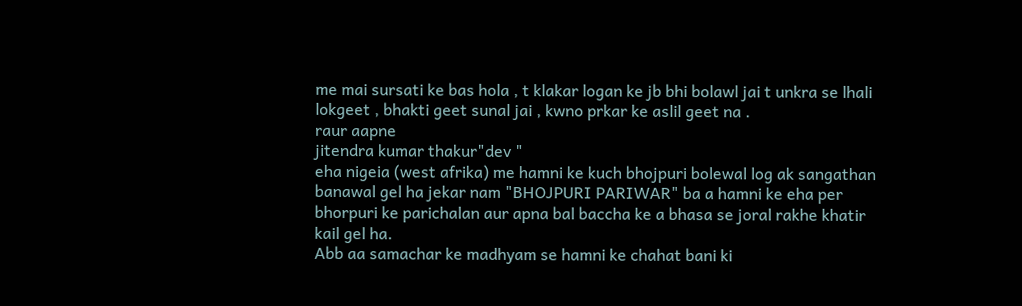me mai sursati ke bas hola , t klakar logan ke jb bhi bolawl jai t unkra se lhali lokgeet , bhakti geet sunal jai , kwno prkar ke aslil geet na .
raur aapne
jitendra kumar thakur"dev "
eha nigeia (west afrika) me hamni ke kuch bhojpuri bolewal log ak sangathan banawal gel ha jekar nam "BHOJPURI PARIWAR" ba a hamni ke eha per bhorpuri ke parichalan aur apna bal baccha ke a bhasa se joral rakhe khatir kail gel ha.
Abb aa samachar ke madhyam se hamni ke chahat bani ki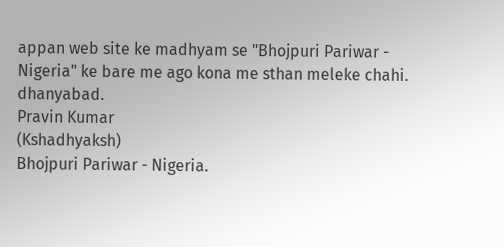appan web site ke madhyam se "Bhojpuri Pariwar - Nigeria" ke bare me ago kona me sthan meleke chahi.
dhanyabad.
Pravin Kumar
(Kshadhyaksh)
Bhojpuri Pariwar - Nigeria.